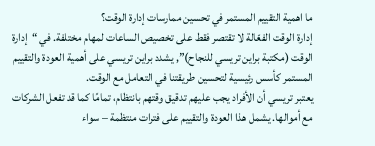ما اهمية التقييم المستمر في تحسين ممارسات إدارة الوقت؟
إدارة الوقت الفعّالة لا تقتصر فقط على تخصيص الساعات لمهام مختلفة. في “إدارة الوقت (مكتبة براين تريسي للنجاح)”, يشدد براين تريسي على أهمية العودة والتقييم المستمر كأسس رئيسية لتحسين طريقتنا في التعامل مع الوقت.
يعتبر تريسي أن الأفراد يجب عليهم تدقيق وقتهم بانتظام، تمامًا كما قد تفعل الشركات مع أموالها. يشمل هذا العودة والتقييم على فترات منتظمة – سواء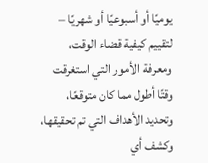يوميًا أو أسبوعيًا أو شهريًا – لتقييم كيفية قضاء الوقت، ومعرفة الأمور التي استغرقت وقتًا أطول مما كان متوقعًا، وتحديد الأهداف التي تم تحقيقها، وكشف أي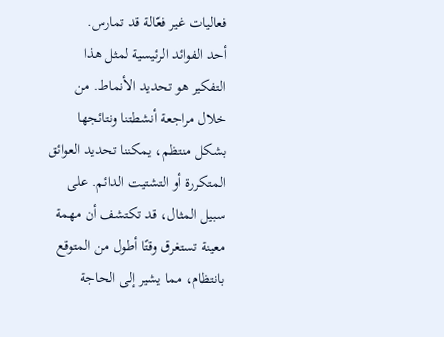فعاليات غير فعّالة قد تمارس.
أحد الفوائد الرئيسية لمثل هذا التفكير هو تحديد الأنماط. من خلال مراجعة أنشطتنا ونتائجها بشكل منتظم، يمكننا تحديد العوائق المتكررة أو التشتيت الدائم. على سبيل المثال، قد تكتشف أن مهمة معينة تستغرق وقتًا أطول من المتوقع بانتظام، مما يشير إلى الحاجة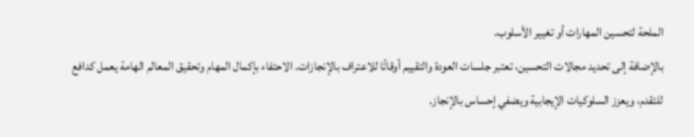الملحة لتحسين المهارات أو تغيير الأسلوب.
بالإضافة إلى تحديد مجالات التحسين، تعتبر جلسات العودة والتقييم أوقاتًا للاعتراف بالإنجازات. الاحتفاء بإكمال المهام وتحقيق المعالم الهامة يعمل كدافع للتقدم، ويعزز السلوكيات الإيجابية ويضفي إحساس بالإنجاز.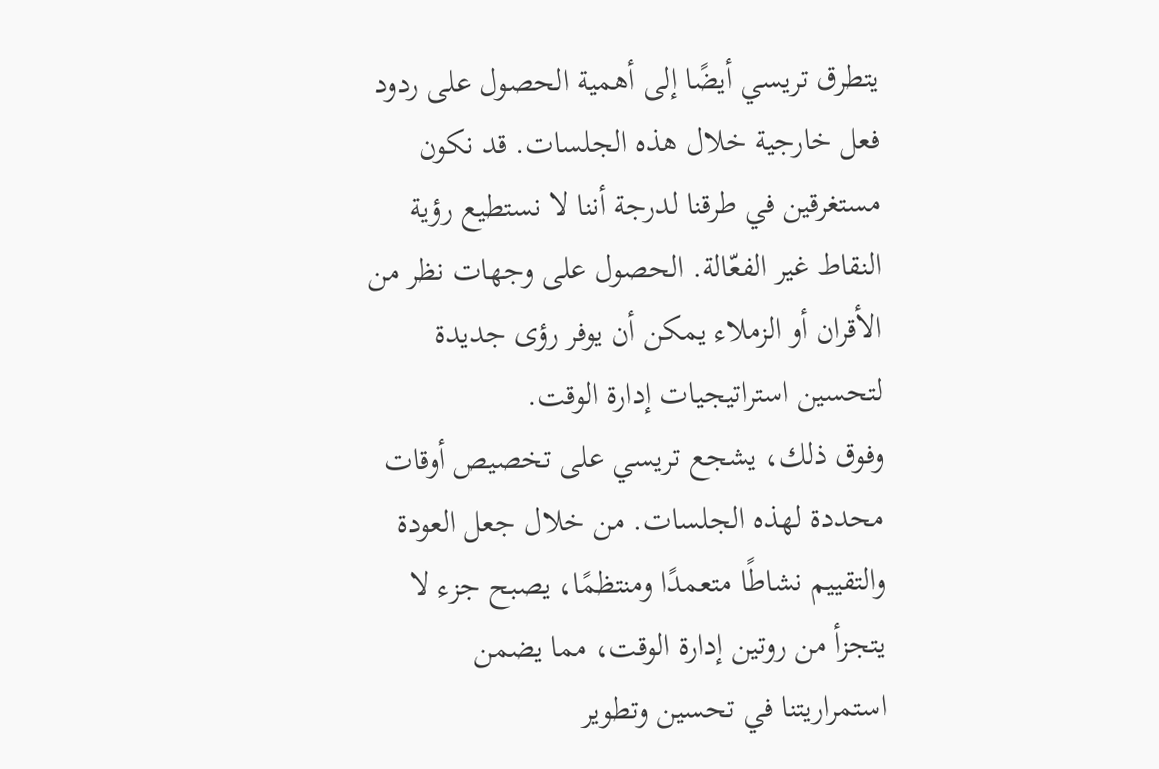يتطرق تريسي أيضًا إلى أهمية الحصول على ردود فعل خارجية خلال هذه الجلسات. قد نكون مستغرقين في طرقنا لدرجة أننا لا نستطيع رؤية النقاط غير الفعّالة. الحصول على وجهات نظر من الأقران أو الزملاء يمكن أن يوفر رؤى جديدة لتحسين استراتيجيات إدارة الوقت.
وفوق ذلك، يشجع تريسي على تخصيص أوقات محددة لهذه الجلسات. من خلال جعل العودة والتقييم نشاطًا متعمدًا ومنتظمًا، يصبح جزء لا يتجزأ من روتين إدارة الوقت، مما يضمن استمراريتنا في تحسين وتطوير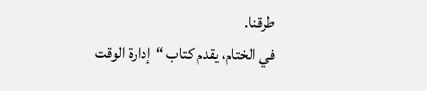طرقنا.
في الختام، يقدم كتاب “إدارة الوقت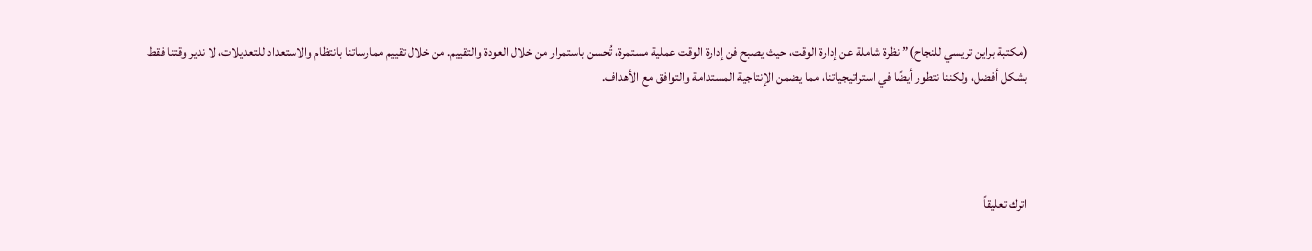(مكتبة براين تريسي للنجاح)” نظرة شاملة عن إدارة الوقت، حيث يصبح فن إدارة الوقت عملية مستمرة، تُحسن باستمرار من خلال العودة والتقييم. من خلال تقييم ممارساتنا بانتظام والاستعداد للتعديلات، لا ندير وقتنا فقط بشكل أفضل، ولكننا نتطور أيضًا في استراتيجياتنا، مما يضمن الإنتاجية المستدامة والتوافق مع الأهداف.




اترك تعليقاً